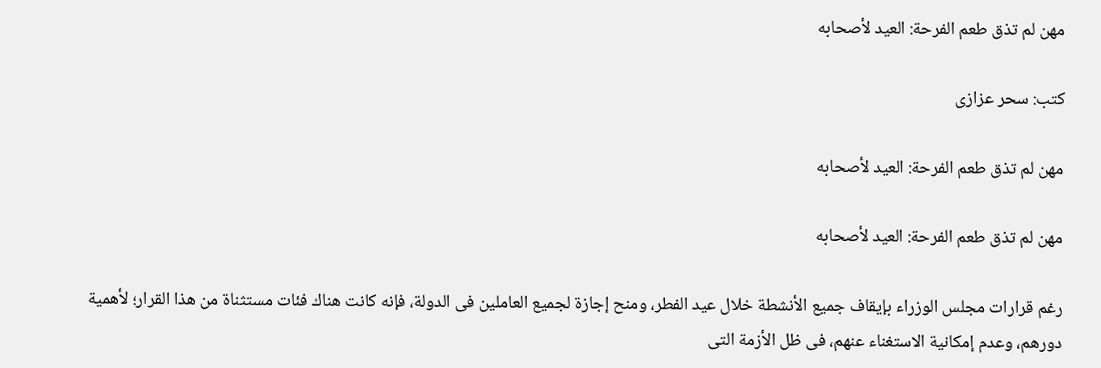مهن لم تذق طعم الفرحة: العيد لأصحابه

كتب: سحر عزازى

مهن لم تذق طعم الفرحة: العيد لأصحابه

مهن لم تذق طعم الفرحة: العيد لأصحابه

رغم قرارات مجلس الوزراء بإيقاف جميع الأنشطة خلال عيد الفطر، ومنح إجازة لجميع العاملين فى الدولة، فإنه كانت هناك فئات مستثناة من هذا القرار؛ لأهمية دورهم، وعدم إمكانية الاستغناء عنهم، فى ظل الأزمة التى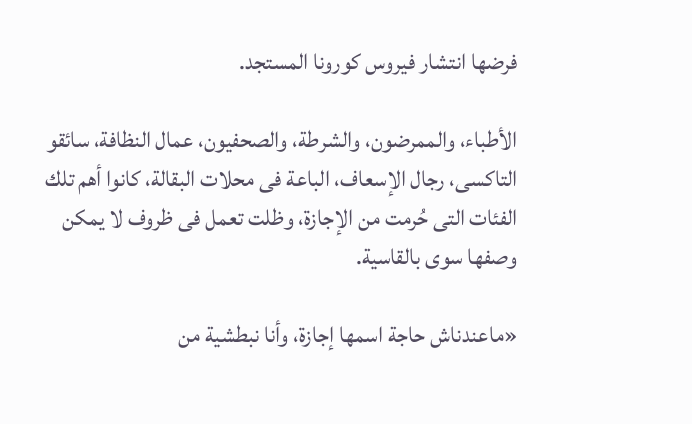فرضها انتشار فيروس كورونا المستجد.

الأطباء، والممرضون، والشرطة، والصحفيون، عمال النظافة، سائقو التاكسى، رجال الإسعاف، الباعة فى محلات البقالة، كانوا أهم تلك الفئات التى حُرمت من الإجازة، وظلت تعمل فى ظروف لا يمكن وصفها سوى بالقاسية.

«ماعندناش حاجة اسمها إجازة، وأنا نبطشية من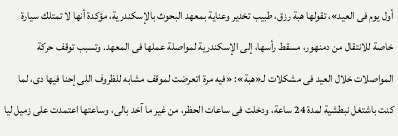أول يوم فى العيد»، تقولها هبة رزق، طبيب تخدير وعناية بمعهد البحوث بالإسكندرية، مؤكدة أنها لا تمتلك سيارة خاصة للانتقال من دمنهور، مسقط رأسها، إلى الإسكندرية لمواصلة عملها فى المعهد. وتسبب توقف حركة المواصلات خلال العيد فى مشكلات لـ«هبة»: «فيه مرة اتعرضت لموقف مشابه للظروف اللى إحنا فيها دى، لما كنت باشتغل نبطشية لمدة 24 ساعة، ودخلت فى ساعات الحظر، من غير ما آخد بالى، وساعتها اعتمدت على زميل ليا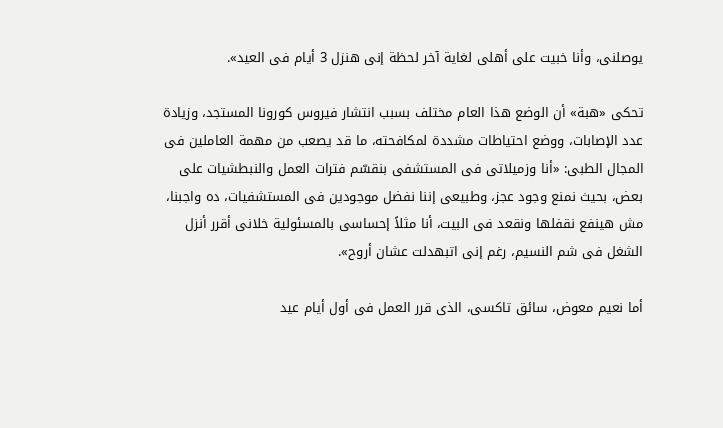يوصلنى، وأنا خبيت على أهلى لغاية آخر لحظة إنى هنزل 3 أيام فى العيد».

تحكى «هبة» أن الوضع هذا العام مختلف بسبب انتشار فيروس كورونا المستجد، وزيادة عدد الإصابات، ووضع احتياطات مشددة لمكافحته، ما قد يصعب من مهمة العاملين فى المجال الطبى: «أنا وزميلاتى فى المستشفى بنقسّم فترات العمل والنبطشيات على بعض، بحيث نمنع وجود عجز، وطبيعى إننا نفضل موجودين فى المستشفيات، ده واجبنا، مش هينفع نقفلها ونقعد فى البيت، أنا مثلاً إحساسى بالمسئولية خلانى أقرر أنزل الشغل فى شم النسيم، رغم إنى اتبهدلت عشان أروح».

أما نعيم معوض، سائق تاكسى، الذى قرر العمل فى أول أيام عيد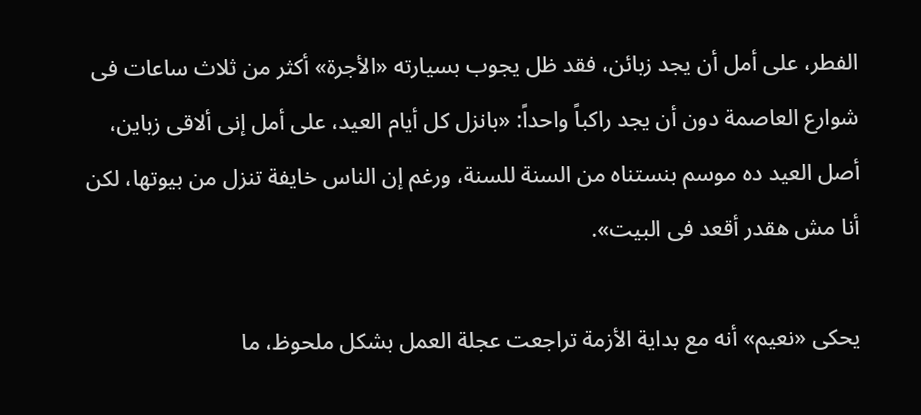الفطر، على أمل أن يجد زبائن، فقد ظل يجوب بسيارته «الأجرة» أكثر من ثلاث ساعات فى شوارع العاصمة دون أن يجد راكباً واحداً: «بانزل كل أيام العيد، على أمل إنى ألاقى زباين، أصل العيد ده موسم بنستناه من السنة للسنة، ورغم إن الناس خايفة تنزل من بيوتها، لكن أنا مش هقدر أقعد فى البيت».

يحكى «نعيم» أنه مع بداية الأزمة تراجعت عجلة العمل بشكل ملحوظ، ما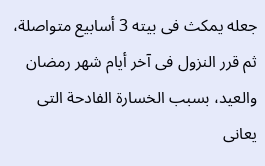جعله يمكث فى بيته 3 أسابيع متواصلة، ثم قرر النزول فى آخر أيام شهر رمضان والعيد، بسبب الخسارة الفادحة التى يعانى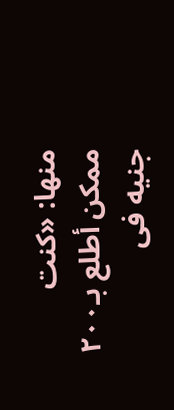منها: «كنت ممكن أطلع بـ٢٠٠ جنيه فى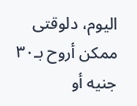اليوم، دلوقتى ممكن أروح بـ٣٠ جنيه أو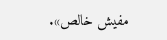مفيش خالص».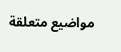مواضيع متعلقة